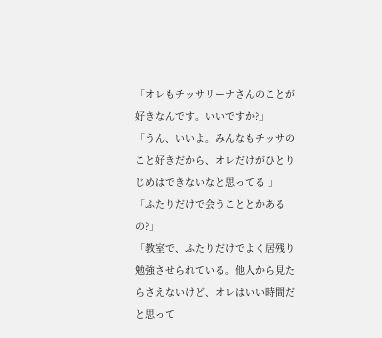「オレもチッサリーナさんのことが好きなんです。いいですか?」
「うん、いいよ。みんなもチッサのこと好きだから、オレだけがひとりじめはできないなと思ってる 」
「ふたりだけで会うこととかあるの?」
「教室で、ふたりだけでよく居残り勉強させられている。他人から見たらさえないけど、オレはいい時間だと思って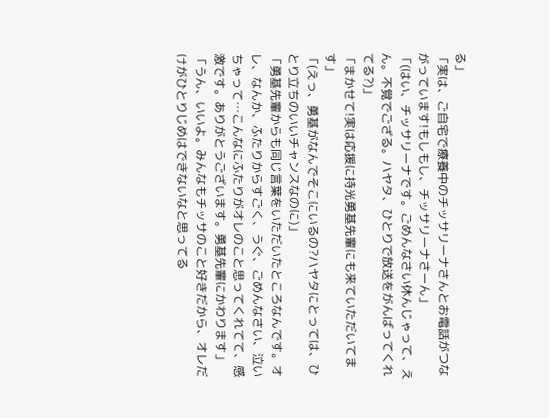る」
「実は、ご自宅で療養中のチッサリーナさんとお電話がつながっています!もしもし、チッサリーナさーん」
「(はい、チッサリーナです。ごめんなさい休んじゃって、えん。不覚でござる。ハヤタ、ひとりで放送をがんばってくれてる?)」
「まかせて!実は応援に持光勇基先輩にも来ていただいてます」
「(えっ、勇基がなんでそこにいるの?ハヤタにとっては、ひとり立ちのいいチャンスなのに)」
「勇基先輩からも同じ言葉をいただいたところなんです。オレ、なんか、ふたりからすごく、うぐ、ごめんなさい、泣いちゃって…こんなにふたりがオレのこと思ってくれてて、感激です。ありがとうございます。勇基先輩にかわります」
「うん、いいよ。みんなもチッサのこと好きだから、オレだけがひとりじめはできないなと思ってる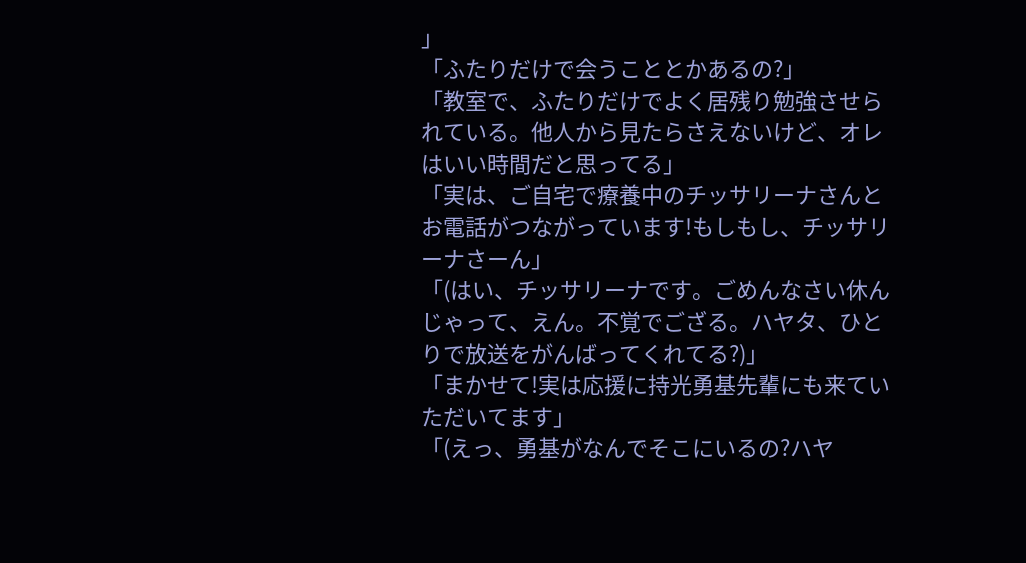」
「ふたりだけで会うこととかあるの?」
「教室で、ふたりだけでよく居残り勉強させられている。他人から見たらさえないけど、オレはいい時間だと思ってる」
「実は、ご自宅で療養中のチッサリーナさんとお電話がつながっています!もしもし、チッサリーナさーん」
「(はい、チッサリーナです。ごめんなさい休んじゃって、えん。不覚でござる。ハヤタ、ひとりで放送をがんばってくれてる?)」
「まかせて!実は応援に持光勇基先輩にも来ていただいてます」
「(えっ、勇基がなんでそこにいるの?ハヤ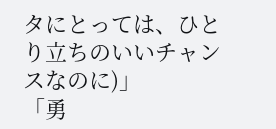タにとっては、ひとり立ちのいいチャンスなのに)」
「勇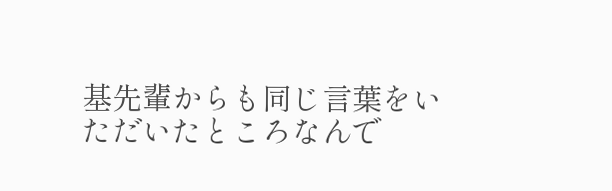基先輩からも同じ言葉をいただいたところなんで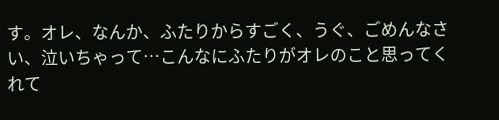す。オレ、なんか、ふたりからすごく、うぐ、ごめんなさい、泣いちゃって…こんなにふたりがオレのこと思ってくれて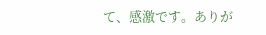て、感激です。ありが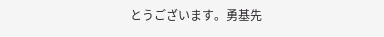とうございます。勇基先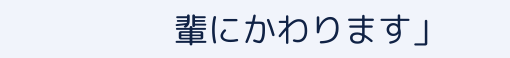輩にかわります」